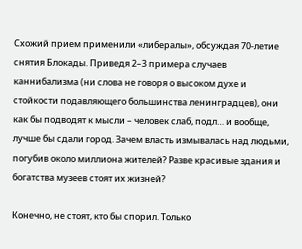Схожий прием применили «либералы», обсуждая 70-летие снятия Блокады. Приведя 2–3 примера случаев каннибализма (ни слова не говоря о высоком духе и стойкости подавляющего большинства ленинградцев), они как бы подводят к мысли – человек слаб, подл… и вообще, лучше бы сдали город. Зачем власть измывалась над людьми, погубив около миллиона жителей? Разве красивые здания и богатства музеев стоят их жизней?

Конечно, не стоят, кто бы спорил. Только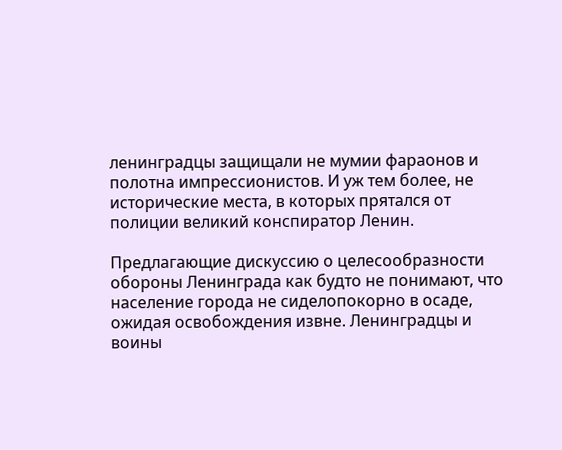ленинградцы защищали не мумии фараонов и полотна импрессионистов. И уж тем более, не исторические места, в которых прятался от полиции великий конспиратор Ленин.

Предлагающие дискуссию о целесообразности обороны Ленинграда как будто не понимают, что население города не сиделопокорно в осаде, ожидая освобождения извне. Ленинградцы и воины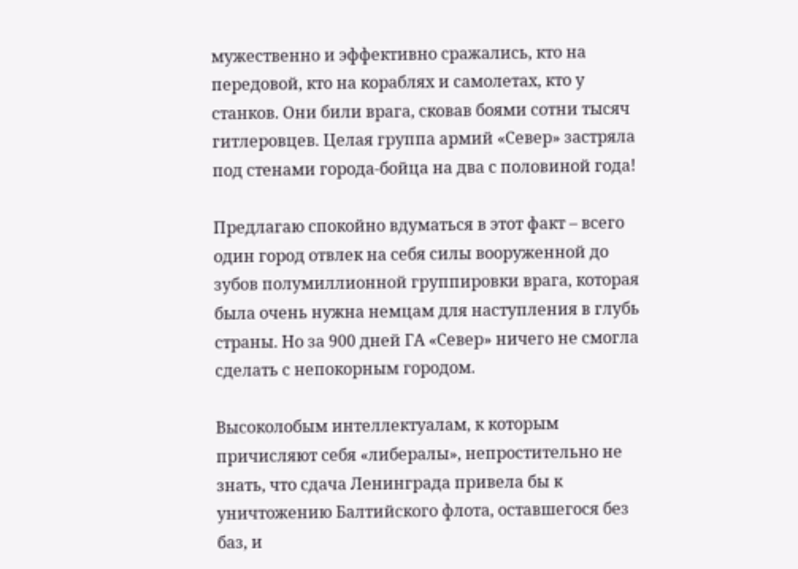мужественно и эффективно сражались, кто на передовой, кто на кораблях и самолетах, кто у станков. Они били врага, сковав боями сотни тысяч гитлеровцев. Целая группа армий «Север» застряла под стенами города-бойца на два с половиной года!

Предлагаю спокойно вдуматься в этот факт – всего один город отвлек на себя силы вооруженной до зубов полумиллионной группировки врага, которая была очень нужна немцам для наступления в глубь страны. Но за 900 дней ГА «Север» ничего не смогла сделать с непокорным городом.

Высоколобым интеллектуалам, к которым причисляют себя «либералы», непростительно не знать, что сдача Ленинграда привела бы к уничтожению Балтийского флота, оставшегося без баз, и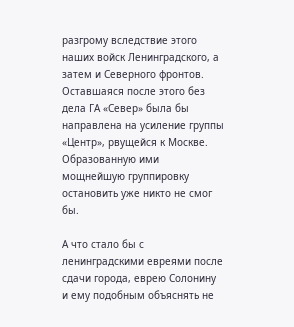разгрому вследствие этого наших войск Ленинградского, а затем и Северного фронтов. Оставшаяся после этого без дела ГА «Север» была бы направлена на усиление группы «Центр», рвущейся к Москве. Образованную ими мощнейшую группировку остановить уже никто не смог бы.

А что стало бы с ленинградскими евреями после сдачи города, еврею Солонину и ему подобным объяснять не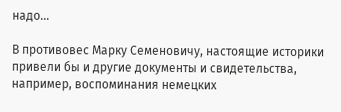надо…

В противовес Марку Семеновичу, настоящие историки привели бы и другие документы и свидетельства, например, воспоминания немецких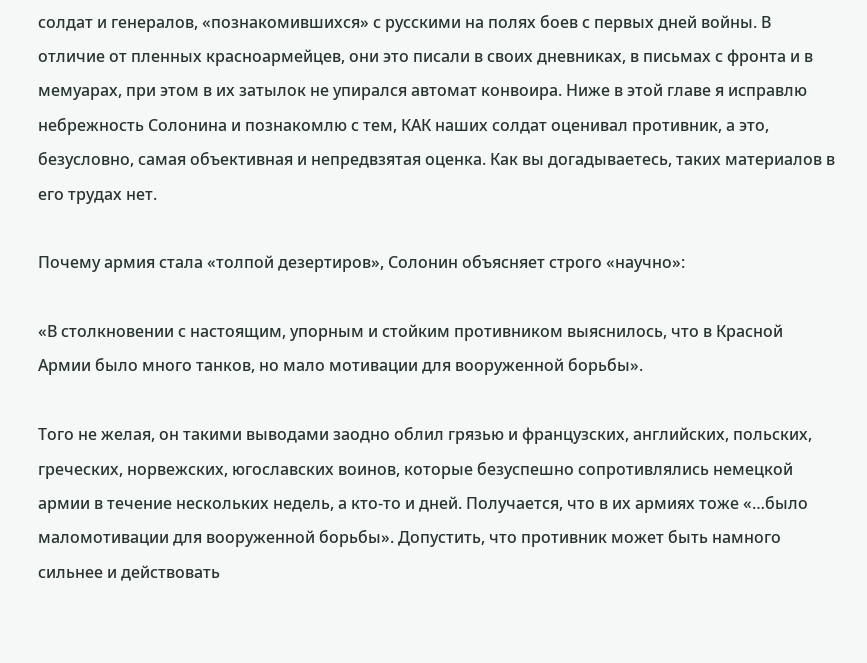солдат и генералов, «познакомившихся» с русскими на полях боев с первых дней войны. В отличие от пленных красноармейцев, они это писали в своих дневниках, в письмах с фронта и в мемуарах, при этом в их затылок не упирался автомат конвоира. Ниже в этой главе я исправлю небрежность Солонина и познакомлю с тем, КАК наших солдат оценивал противник, а это, безусловно, самая объективная и непредвзятая оценка. Как вы догадываетесь, таких материалов в его трудах нет.

Почему армия стала «толпой дезертиров», Солонин объясняет строго «научно»:

«В столкновении с настоящим, упорным и стойким противником выяснилось, что в Красной Армии было много танков, но мало мотивации для вооруженной борьбы».

Того не желая, он такими выводами заодно облил грязью и французских, английских, польских, греческих, норвежских, югославских воинов, которые безуспешно сопротивлялись немецкой армии в течение нескольких недель, а кто-то и дней. Получается, что в их армиях тоже «…было маломотивации для вооруженной борьбы». Допустить, что противник может быть намного сильнее и действовать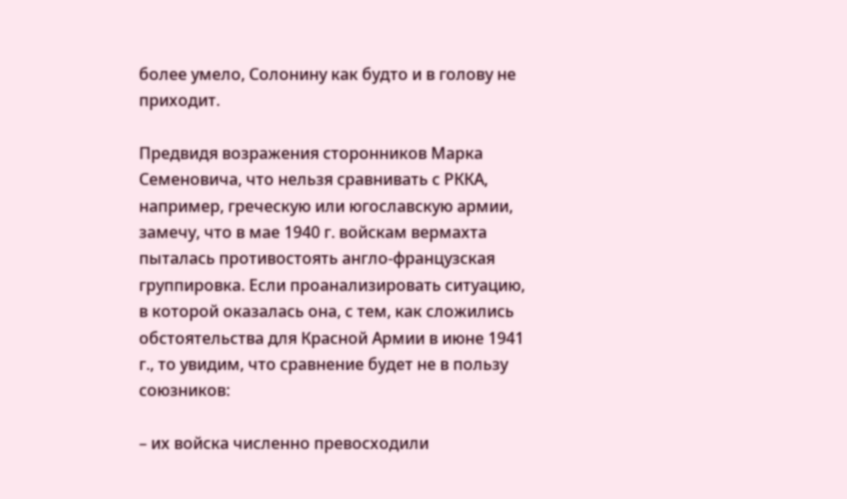более умело, Солонину как будто и в голову не приходит.

Предвидя возражения сторонников Марка Семеновича, что нельзя сравнивать с РККА, например, греческую или югославскую армии, замечу, что в мае 1940 г. войскам вермахта пыталась противостоять англо-французская группировка. Если проанализировать ситуацию, в которой оказалась она, с тем, как сложились обстоятельства для Красной Армии в июне 1941 г., то увидим, что сравнение будет не в пользу союзников:

– их войска численно превосходили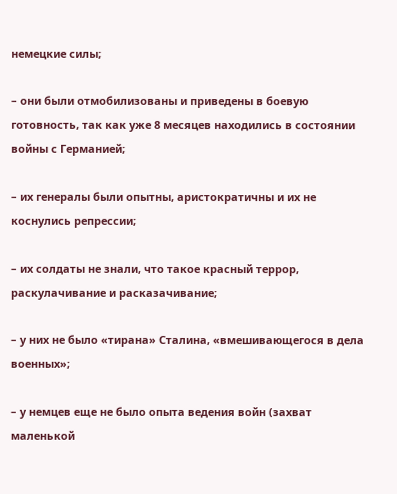немецкие силы;

– они были отмобилизованы и приведены в боевую готовность, так как уже 8 месяцев находились в состоянии войны с Германией;

– их генералы были опытны, аристократичны и их не коснулись репрессии;

– их солдаты не знали, что такое красный террор, раскулачивание и расказачивание;

– у них не было «тирана» Сталина, «вмешивающегося в дела военных»;

– у немцев еще не было опыта ведения войн (захват маленькой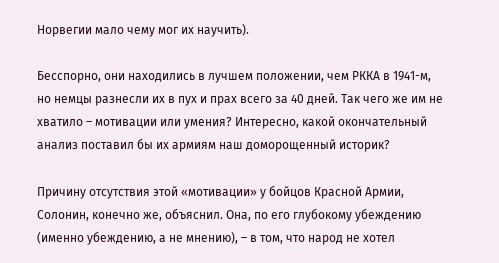Норвегии мало чему мог их научить).

Бесспорно, они находились в лучшем положении, чем РККА в 1941-м, но немцы разнесли их в пух и прах всего за 40 дней. Так чего же им не хватило – мотивации или умения? Интересно, какой окончательный анализ поставил бы их армиям наш доморощенный историк?

Причину отсутствия этой «мотивации» у бойцов Красной Армии, Солонин, конечно же, объяснил. Она, по его глубокому убеждению (именно убеждению, а не мнению), – в том, что народ не хотел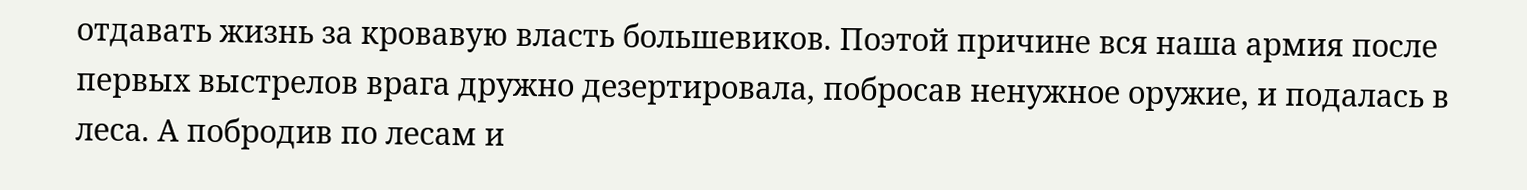отдавать жизнь за кровавую власть большевиков. Поэтой причине вся наша армия после первых выстрелов врага дружно дезертировала, побросав ненужное оружие, и подалась в леса. А побродив по лесам и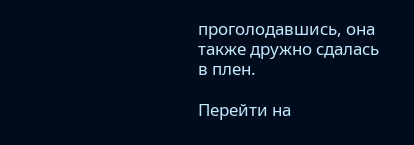проголодавшись, она также дружно сдалась в плен.

Перейти на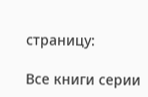страницу:

Все книги серии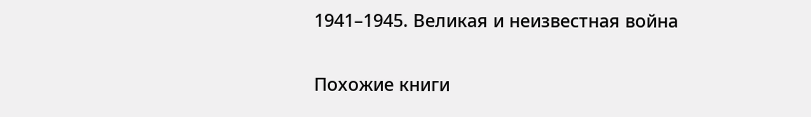1941–1945. Великая и неизвестная война

Похожие книги